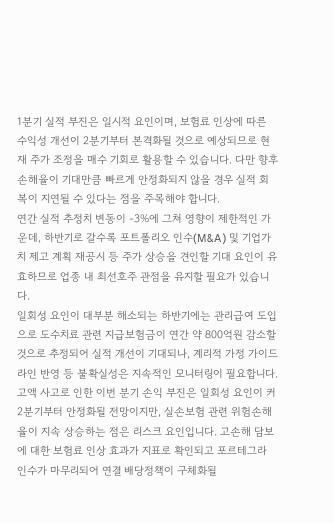1분기 실적 부진은 일시적 요인이며, 보험료 인상에 따른 수익성 개선이 2분기부터 본격화될 것으로 예상되므로 현재 주가 조정을 매수 기회로 활용할 수 있습니다. 다만 향후 손해율이 기대만큼 빠르게 안정화되지 않을 경우 실적 회복이 지연될 수 있다는 점을 주목해야 합니다.
연간 실적 추정치 변동이 -3%에 그쳐 영향이 제한적인 가운데, 하반기로 갈수록 포트폴리오 인수(M&A) 및 기업가치 제고 계획 재공시 등 주가 상승을 견인할 기대 요인이 유효하므로 업종 내 최선호주 관점을 유지할 필요가 있습니다.
일회성 요인이 대부분 해소되는 하반기에는 관리급여 도입으로 도수치료 관련 지급보험금이 연간 약 800억원 감소할 것으로 추정되어 실적 개선이 기대되나, 계리적 가정 가이드라인 반영 등 불확실성은 지속적인 모니터링이 필요합니다.
고액 사고로 인한 이번 분기 손익 부진은 일회성 요인이 커 2분기부터 안정화될 전망이지만, 실손보험 관련 위험손해율이 지속 상승하는 점은 리스크 요인입니다. 고손해 담보에 대한 보험료 인상 효과가 지표로 확인되고 포르테그라 인수가 마무리되어 연결 배당정책이 구체화될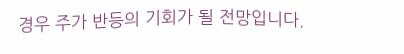경우 주가 반등의 기회가 될 전망입니다.